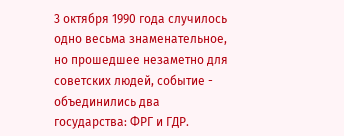3 октября 1990 года случилось одно весьма знаменательное, но прошедшее незаметно для советских людей, событие - объединились два государства: ФРГ и ГДР.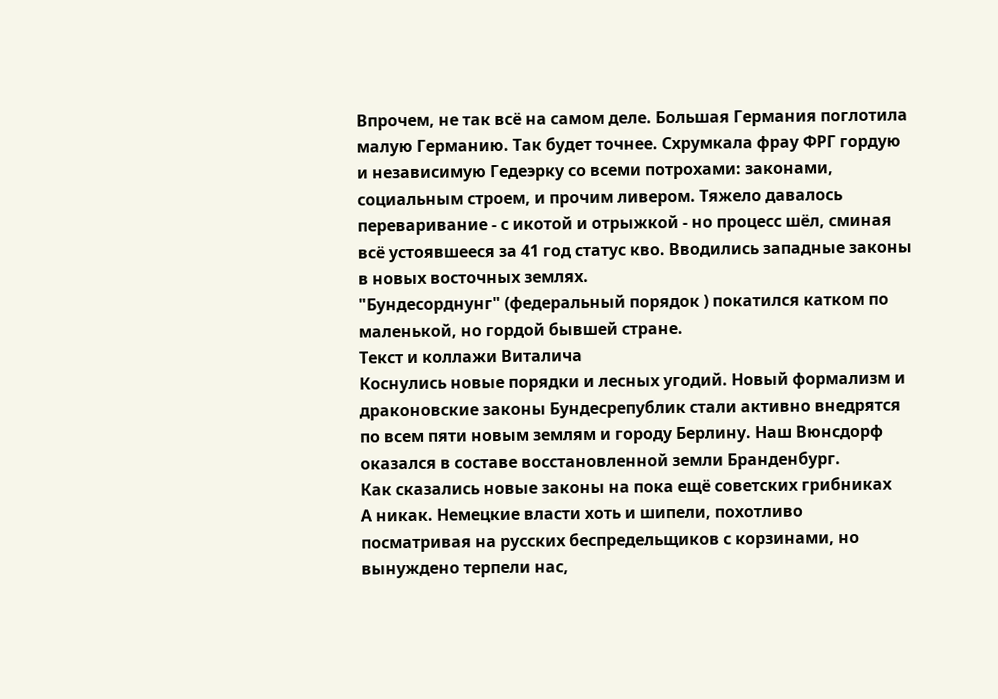Впрочем, не так всё на самом деле. Большая Германия поглотила малую Германию. Так будет точнее. Схрумкала фрау ФРГ гордую и независимую Гедеэрку со всеми потрохами: законами, социальным строем, и прочим ливером. Тяжело давалось переваривание - с икотой и отрыжкой - но процесс шёл, сминая всё устоявшееся за 41 год статус кво. Вводились западные законы в новых восточных землях.
"Бундесорднунг" (федеральный порядок ) покатился катком по маленькой, но гордой бывшей стране.
Текст и коллажи Виталича
Коснулись новые порядки и лесных угодий. Новый формализм и драконовские законы Бундесрепублик стали активно внедрятся по всем пяти новым землям и городу Берлину. Наш Вюнсдорф оказался в составе восстановленной земли Бранденбург.
Как сказались новые законы на пока ещё советских грибниках
А никак. Немецкие власти хоть и шипели, похотливо посматривая на русских беспредельщиков с корзинами, но вынуждено терпели нас,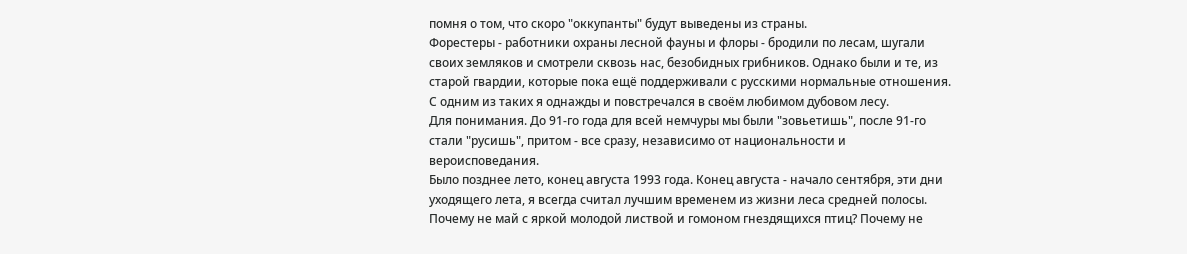помня о том, что скоро "оккупанты" будут выведены из страны.
Форестеры - работники охраны лесной фауны и флоры - бродили по лесам, шугали своих земляков и смотрели сквозь нас, безобидных грибников. Однако были и те, из старой гвардии, которые пока ещё поддерживали с русскими нормальные отношения. С одним из таких я однажды и повстречался в своём любимом дубовом лесу.
Для понимания. До 91-го года для всей немчуры мы были "зовьетишь", после 91-го стали "русишь", притом - все сразу, независимо от национальности и вероисповедания.
Было позднее лето, конец августа 1993 года. Конец августа - начало сентября, эти дни уходящего лета, я всегда считал лучшим временем из жизни леса средней полосы. Почему не май с яркой молодой листвой и гомоном гнездящихся птиц? Почему не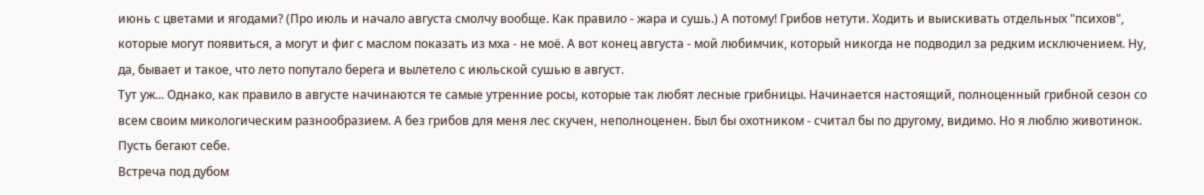июнь с цветами и ягодами? (Про июль и начало августа смолчу вообще. Как правило - жара и сушь.) А потому! Грибов нетути. Ходить и выискивать отдельных "психов", которые могут появиться, а могут и фиг с маслом показать из мха - не моё. А вот конец августа - мой любимчик, который никогда не подводил за редким исключением. Ну, да, бывает и такое, что лето попутало берега и вылетело с июльской сушью в август.
Тут уж... Однако, как правило в августе начинаются те самые утренние росы, которые так любят лесные грибницы. Начинается настоящий, полноценный грибной сезон со всем своим микологическим разнообразием. А без грибов для меня лес скучен, неполноценен. Был бы охотником - считал бы по другому, видимо. Но я люблю животинок. Пусть бегают себе.
Встреча под дубом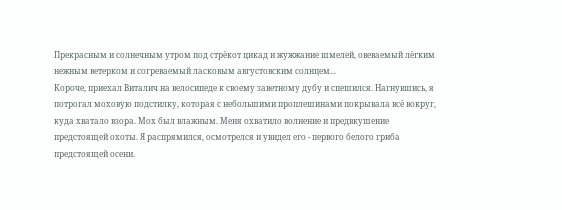Прекрасным и солнечным утром под стрёкот цикад и жужжание шмелей, овеваемый лёгким нежным ветерком и согреваемый ласковым августовским солнцем...
Короче, приехал Виталич на велосипеде к своему заветному дубу и спешился. Нагнувшись, я потрогал моховую подстилку, которая с небольшими проплешинами покрывала всё вокруг, куда хватало взора. Мох был влажным. Меня охватило волнение и предвкушение предстоящей охоты. Я распрямился, осмотрелся и увидел его - первого белого гриба предстоящей осени.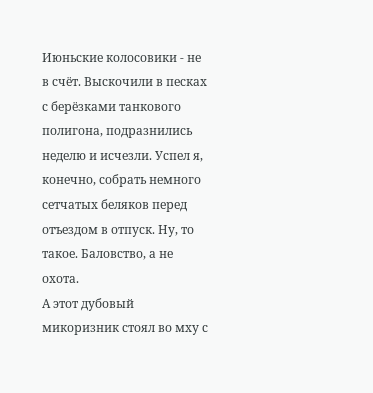Июньские колосовики - не в счёт. Выскочили в песках с берёзками танкового полигона, подразнились неделю и исчезли. Успел я, конечно, собрать немного сетчатых беляков перед отъездом в отпуск. Ну, то такое. Баловство, а не охота.
А этот дубовый микоризник стоял во мху с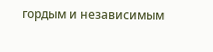гордым и независимым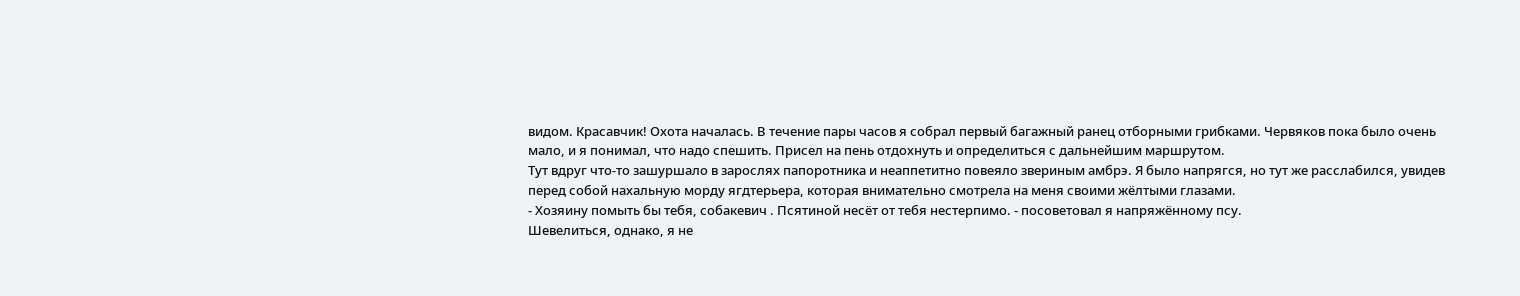видом. Красавчик! Охота началась. В течение пары часов я собрал первый багажный ранец отборными грибками. Червяков пока было очень мало, и я понимал, что надо спешить. Присел на пень отдохнуть и определиться с дальнейшим маршрутом.
Тут вдруг что-то зашуршало в зарослях папоротника и неаппетитно повеяло звериным амбрэ. Я было напрягся, но тут же расслабился, увидев перед собой нахальную морду ягдтерьера, которая внимательно смотрела на меня своими жёлтыми глазами.
- Хозяину помыть бы тебя, собакевич . Псятиной несёт от тебя нестерпимо. - посоветовал я напряжённому псу.
Шевелиться, однако, я не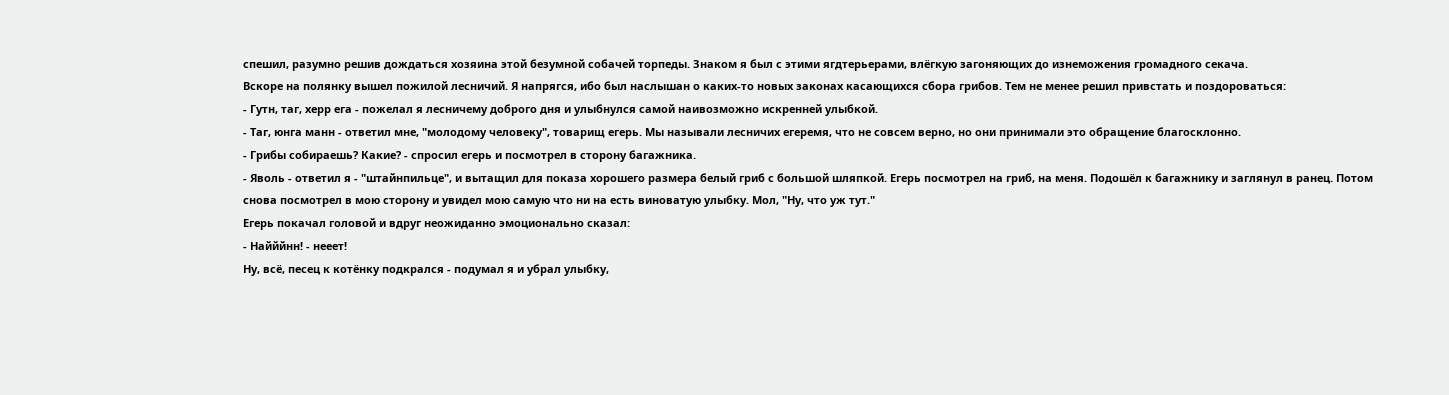спешил, разумно решив дождаться хозяина этой безумной собачей торпеды. Знаком я был с этими ягдтерьерами, влёгкую загоняющих до изнеможения громадного секача.
Вскоре на полянку вышел пожилой лесничий. Я напрягся, ибо был наслышан о каких-то новых законах касающихся сбора грибов. Тем не менее решил привстать и поздороваться:
- Гутн, таг, херр ега - пожелал я лесничему доброго дня и улыбнулся самой наивозможно искренней улыбкой.
- Таг, юнга манн - ответил мне, "молодому человеку", товарищ егерь. Мы называли лесничих егеремя, что не совсем верно, но они принимали это обращение благосклонно.
- Грибы собираешь? Какие? - спросил егерь и посмотрел в сторону багажника.
- Яволь - ответил я - "штайнпильце", и вытащил для показа хорошего размера белый гриб с большой шляпкой. Егерь посмотрел на гриб, на меня. Подошёл к багажнику и заглянул в ранец. Потом снова посмотрел в мою сторону и увидел мою самую что ни на есть виноватую улыбку. Мол, "Ну, что уж тут."
Егерь покачал головой и вдруг неожиданно эмоционально сказал:
- Найййнн! - нееет!
Ну, всё, песец к котёнку подкрался - подумал я и убрал улыбку,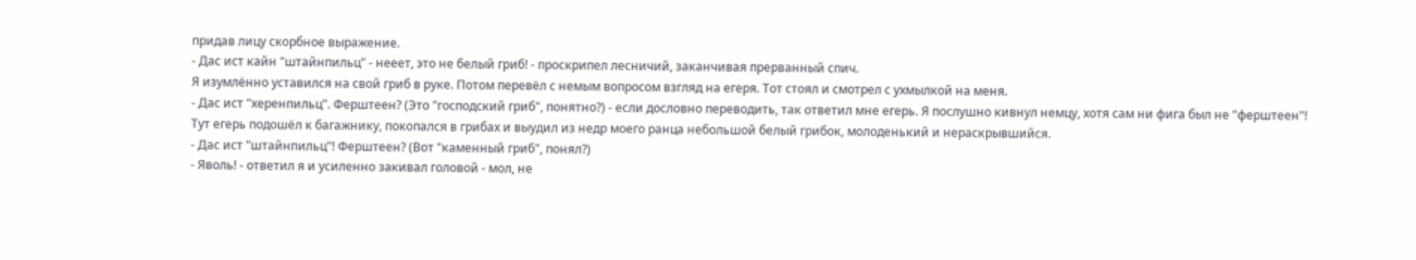придав лицу скорбное выражение.
- Дас ист кайн "штайнпильц" - нееет, это не белый гриб! - проскрипел лесничий, заканчивая прерванный спич.
Я изумлённо уставился на свой гриб в руке. Потом перевёл с немым вопросом взгляд на егеря. Тот стоял и смотрел с ухмылкой на меня.
- Дас ист "херенпильц". Ферштеен? (Это "господский гриб", понятно?) - если дословно переводить, так ответил мне егерь. Я послушно кивнул немцу, хотя сам ни фига был не "ферштеен"!
Тут егерь подошёл к багажнику, покопался в грибах и выудил из недр моего ранца небольшой белый грибок, молоденький и нераскрывшийся.
- Дас ист "штайнпильц"! Ферштеен? (Вот "каменный гриб", понял?)
- Яволь! - ответил я и усиленно закивал головой - мол, не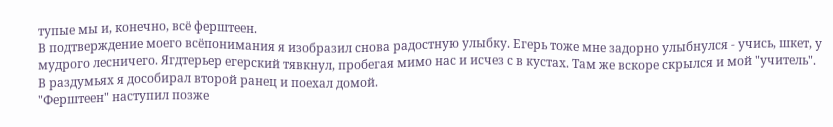тупые мы и, конечно, всё ферштеен.
В подтверждение моего всёпонимания я изобразил снова радостную улыбку. Егерь тоже мне задорно улыбнулся - учись, шкет, у мудрого лесничего. Ягдтерьер егерский тявкнул, пробегая мимо нас и исчез с в кустах. Там же вскоре скрылся и мой "учитель".
В раздумьях я дособирал второй ранец и поехал домой.
"Ферштеен" наступил позже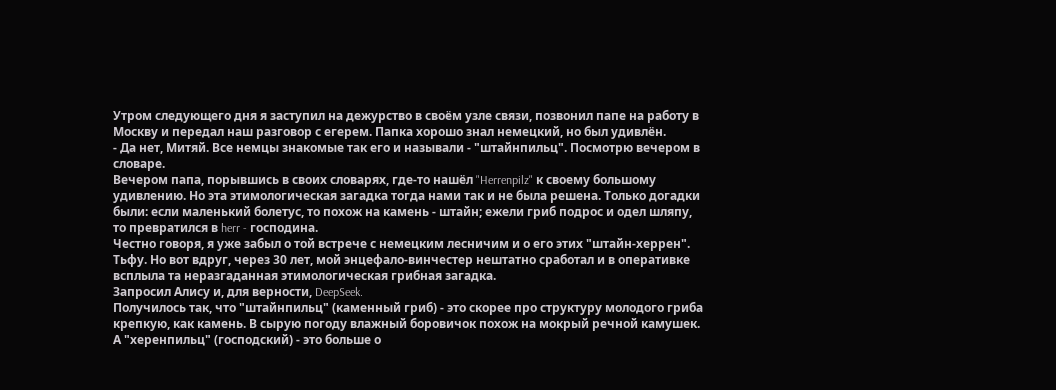Утром следующего дня я заступил на дежурство в своём узле связи, позвонил папе на работу в Москву и передал наш разговор с егерем. Папка хорошо знал немецкий, но был удивлён.
- Да нет, Митяй. Все немцы знакомые так его и называли - "штайнпильц". Посмотрю вечером в словаре.
Вечером папа, порывшись в своих словарях, где-то нашёл "Herrenpilz" к своему большому удивлению. Но эта этимологическая загадка тогда нами так и не была решена. Только догадки были: если маленький болетус, то похож на камень - штайн; ежели гриб подрос и одел шляпу, то превратился в herr - господина.
Честно говоря, я уже забыл о той встрече с немецким лесничим и о его этих "штайн-херрен". Тьфу. Но вот вдруг, через 30 лет, мой энцефало-винчестер нештатно сработал и в оперативке всплыла та неразгаданная этимологическая грибная загадка.
Запросил Алису и, для верности, DeepSeek.
Получилось так, что "штайнпильц" (каменный гриб) - это скорее про структуру молодого гриба крепкую, как камень. В сырую погоду влажный боровичок похож на мокрый речной камушек.
А "херенпильц" (господский) - это больше о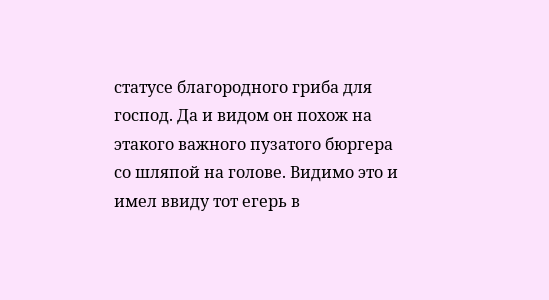статусе благородного гриба для господ. Да и видом он похож на этакого важного пузатого бюргера со шляпой на голове. Видимо это и имел ввиду тот егерь в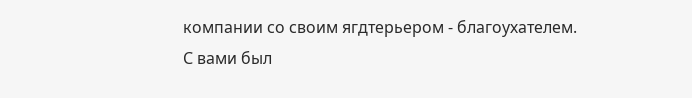компании со своим ягдтерьером - благоухателем.
С вами был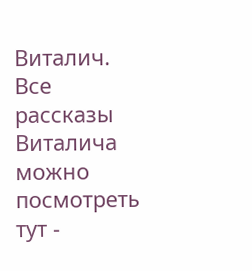Виталич.
Все рассказы Виталича можно посмотреть тут -